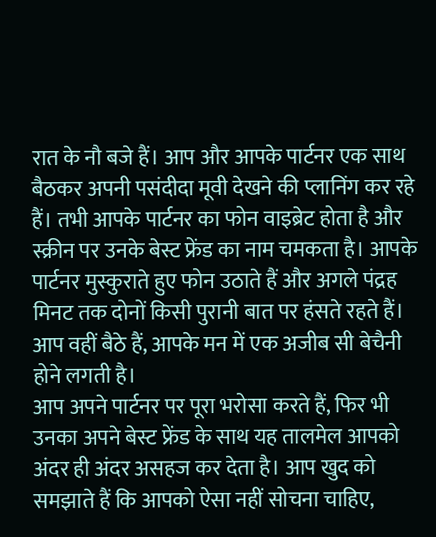रात के नौ बजे हैं। आप और आपके पार्टनर एक साथ बैठकर अपनी पसंदीदा मूवी देखने की प्लानिंग कर रहे हैं। तभी आपके पार्टनर का फोन वाइब्रेट होता है और स्क्रीन पर उनके बेस्ट फ्रेंड का नाम चमकता है। आपके पार्टनर मुस्कुराते हुए फोन उठाते हैं और अगले पंद्रह मिनट तक दोनों किसी पुरानी बात पर हंसते रहते हैं। आप वहीं बैठे हैं, आपके मन में एक अजीब सी बेचैनी होने लगती है।
आप अपने पार्टनर पर पूरा भरोसा करते हैं, फिर भी उनका अपने बेस्ट फ्रेंड के साथ यह तालमेल आपको अंदर ही अंदर असहज कर देता है। आप खुद को समझाते हैं कि आपको ऐसा नहीं सोचना चाहिए,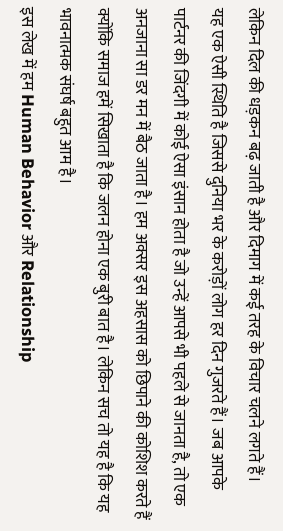लेकिन दिल की धड़कन बढ़ जाती है और दिमाग में कई तरह के विचार चलने लगते हैं।
यह एक ऐसी स्थिति है जिससे दुनिया भर के करोड़ों लोग हर दिन गुजरते हैं। जब आपके पार्टनर की जिंदगी में कोई ऐसा इंसान होता है जो उन्हें आपसे भी पहले से जानता है, तो एक अनजाना सा डर मन में बैठ जाता है। हम अक्सर इस अहसास को छिपाने की कोशिश करते हैं क्योंकि समाज हमें सिखाता है कि जलन होना एक बुरी बात है। लेकिन सच तो यह है कि यह भावनात्मक संघर्ष बहुत आम है।
इस लेख में हम Human Behavior और Relationship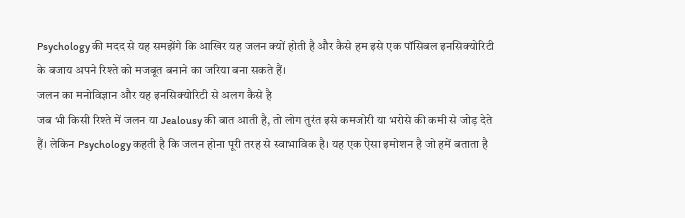Psychology की मदद से यह समझेंगे कि आखिर यह जलन क्यों होती है और कैसे हम इसे एक पॉसिबल इनसिक्योरिटी के बजाय अपने रिश्ते को मजबूत बनाने का जरिया बना सकते हैं।
जलन का मनोविज्ञान और यह इनसिक्योरिटी से अलग कैसे है
जब भी किसी रिश्ते में जलन या Jealousy की बात आती है, तो लोग तुरंत इसे कमजोरी या भरोसे की कमी से जोड़ देते हैं। लेकिन Psychology कहती है कि जलन होना पूरी तरह से स्वाभाविक है। यह एक ऐसा इमोशन है जो हमें बताता है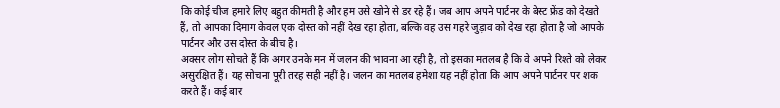कि कोई चीज हमारे लिए बहुत कीमती है और हम उसे खोने से डर रहे हैं। जब आप अपने पार्टनर के बेस्ट फ्रेंड को देखते हैं, तो आपका दिमाग केवल एक दोस्त को नहीं देख रहा होता, बल्कि वह उस गहरे जुड़ाव को देख रहा होता है जो आपके पार्टनर और उस दोस्त के बीच है।
अक्सर लोग सोचते हैं कि अगर उनके मन में जलन की भावना आ रही है, तो इसका मतलब है कि वे अपने रिश्ते को लेकर असुरक्षित हैं। यह सोचना पूरी तरह सही नहीं है। जलन का मतलब हमेशा यह नहीं होता कि आप अपने पार्टनर पर शक करते हैं। कई बार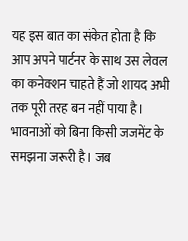यह इस बात का संकेत होता है कि आप अपने पार्टनर के साथ उस लेवल का कनेक्शन चाहते हैं जो शायद अभी तक पूरी तरह बन नहीं पाया है।
भावनाओं को बिना किसी जजमेंट के समझना जरूरी है। जब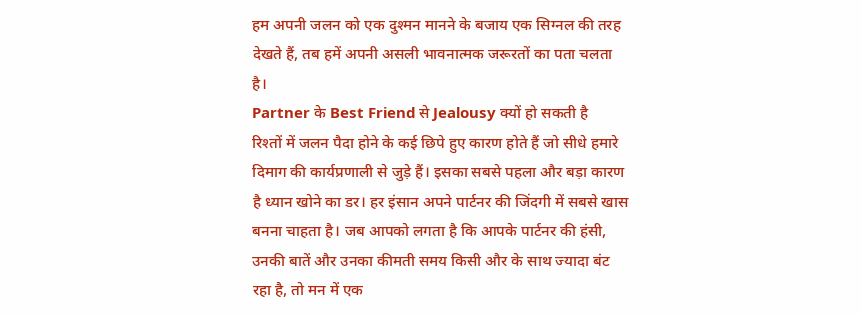हम अपनी जलन को एक दुश्मन मानने के बजाय एक सिग्नल की तरह देखते हैं, तब हमें अपनी असली भावनात्मक जरूरतों का पता चलता है।
Partner के Best Friend से Jealousy क्यों हो सकती है
रिश्तों में जलन पैदा होने के कई छिपे हुए कारण होते हैं जो सीधे हमारे दिमाग की कार्यप्रणाली से जुड़े हैं। इसका सबसे पहला और बड़ा कारण है ध्यान खोने का डर। हर इंसान अपने पार्टनर की जिंदगी में सबसे खास बनना चाहता है। जब आपको लगता है कि आपके पार्टनर की हंसी, उनकी बातें और उनका कीमती समय किसी और के साथ ज्यादा बंट रहा है, तो मन में एक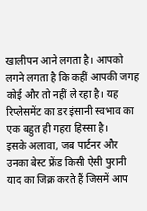खालीपन आने लगता है। आपको लगने लगता है कि कहीं आपकी जगह कोई और तो नहीं ले रहा है। यह रिप्लेसमेंट का डर इंसानी स्वभाव का एक बहुत ही गहरा हिस्सा है।
इसके अलावा, जब पार्टनर और उनका बेस्ट फ्रेंड किसी ऐसी पुरानी याद का जिक्र करते हैं जिसमें आप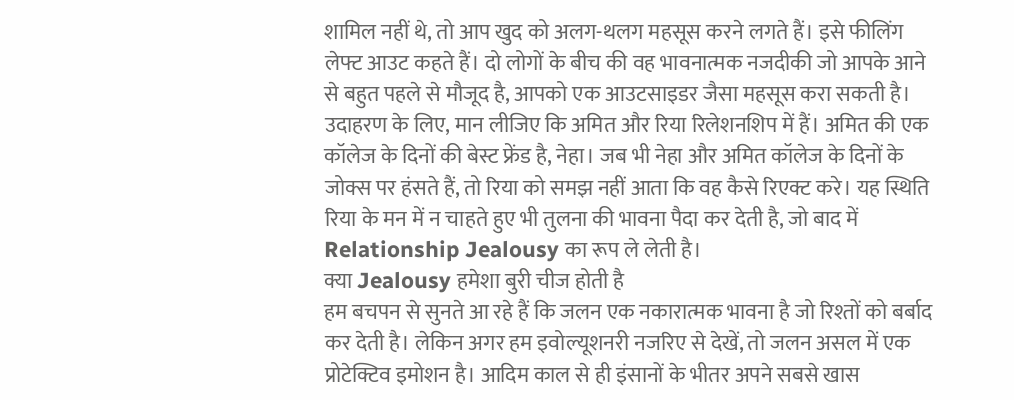शामिल नहीं थे, तो आप खुद को अलग-थलग महसूस करने लगते हैं। इसे फीलिंग लेफ्ट आउट कहते हैं। दो लोगों के बीच की वह भावनात्मक नजदीकी जो आपके आने से बहुत पहले से मौजूद है, आपको एक आउटसाइडर जैसा महसूस करा सकती है।
उदाहरण के लिए, मान लीजिए कि अमित और रिया रिलेशनशिप में हैं। अमित की एक कॉलेज के दिनों की बेस्ट फ्रेंड है, नेहा। जब भी नेहा और अमित कॉलेज के दिनों के जोक्स पर हंसते हैं, तो रिया को समझ नहीं आता कि वह कैसे रिएक्ट करे। यह स्थिति रिया के मन में न चाहते हुए भी तुलना की भावना पैदा कर देती है, जो बाद में Relationship Jealousy का रूप ले लेती है।
क्या Jealousy हमेशा बुरी चीज होती है
हम बचपन से सुनते आ रहे हैं कि जलन एक नकारात्मक भावना है जो रिश्तों को बर्बाद कर देती है। लेकिन अगर हम इवोल्यूशनरी नजरिए से देखें, तो जलन असल में एक प्रोटेक्टिव इमोशन है। आदिम काल से ही इंसानों के भीतर अपने सबसे खास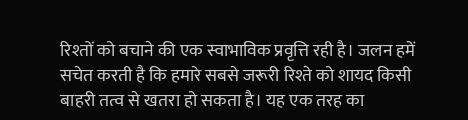रिश्तों को बचाने की एक स्वाभाविक प्रवृत्ति रही है। जलन हमें सचेत करती है कि हमारे सबसे जरूरी रिश्ते को शायद किसी बाहरी तत्व से खतरा हो सकता है। यह एक तरह का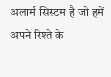अलार्म सिस्टम है जो हमें अपने रिश्ते के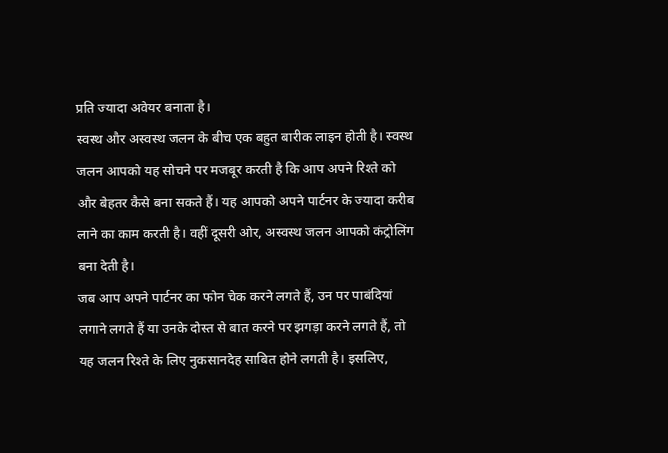प्रति ज्यादा अवेयर बनाता है।
स्वस्थ और अस्वस्थ जलन के बीच एक बहुत बारीक लाइन होती है। स्वस्थ जलन आपको यह सोचने पर मजबूर करती है कि आप अपने रिश्ते को और बेहतर कैसे बना सकते हैं। यह आपको अपने पार्टनर के ज्यादा करीब लाने का काम करती है। वहीं दूसरी ओर, अस्वस्थ जलन आपको कंट्रोलिंग बना देती है।
जब आप अपने पार्टनर का फोन चेक करने लगते हैं, उन पर पाबंदियां लगाने लगते हैं या उनके दोस्त से बात करने पर झगड़ा करने लगते हैं, तो यह जलन रिश्ते के लिए नुकसानदेह साबित होने लगती है। इसलिए,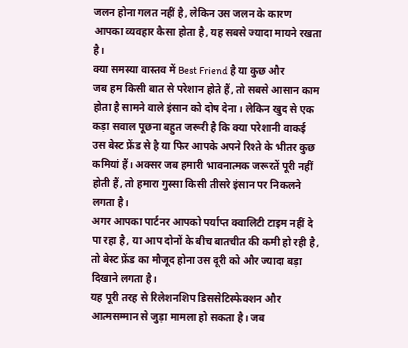जलन होना गलत नहीं है, लेकिन उस जलन के कारण आपका व्यवहार कैसा होता है, यह सबसे ज्यादा मायने रखता है।
क्या समस्या वास्तव में Best Friend है या कुछ और
जब हम किसी बात से परेशान होते हैं, तो सबसे आसान काम होता है सामने वाले इंसान को दोष देना। लेकिन खुद से एक कड़ा सवाल पूछना बहुत जरूरी है कि क्या परेशानी वाकई उस बेस्ट फ्रेंड से है या फिर आपके अपने रिश्ते के भीतर कुछ कमियां हैं। अक्सर जब हमारी भावनात्मक जरूरतें पूरी नहीं होती हैं, तो हमारा गुस्सा किसी तीसरे इंसान पर निकलने लगता है।
अगर आपका पार्टनर आपको पर्याप्त क्वालिटी टाइम नहीं दे पा रहा है, या आप दोनों के बीच बातचीत की कमी हो रही है, तो बेस्ट फ्रेंड का मौजूद होना उस दूरी को और ज्यादा बड़ा दिखाने लगता है।
यह पूरी तरह से रिलेशनशिप डिससेटिस्फेक्शन और आत्मसम्मान से जुड़ा मामला हो सकता है। जब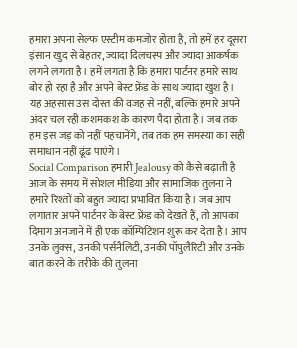हमारा अपना सेल्फ एस्टीम कमजोर होता है, तो हमें हर दूसरा इंसान खुद से बेहतर, ज्यादा दिलचस्प और ज्यादा आकर्षक लगने लगता है। हमें लगता है कि हमारा पार्टनर हमारे साथ बोर हो रहा है और अपने बेस्ट फ्रेंड के साथ ज्यादा खुश है।
यह अहसास उस दोस्त की वजह से नहीं, बल्कि हमारे अपने अंदर चल रही कशमकश के कारण पैदा होता है। जब तक हम इस जड़ को नहीं पहचानेंगे, तब तक हम समस्या का सही समाधान नहीं ढूंढ पाएंगे।
Social Comparison हमारी Jealousy को कैसे बढ़ाती है
आज के समय में सोशल मीडिया और सामाजिक तुलना ने हमारे रिश्तों को बहुत ज्यादा प्रभावित किया है। जब आप लगातार अपने पार्टनर के बेस्ट फ्रेंड को देखते हैं, तो आपका दिमाग अनजाने में ही एक कॉम्पिटिशन शुरू कर देता है। आप उनके लुक्स, उनकी पर्सनैलिटी, उनकी पॉपुलैरिटी और उनके बात करने के तरीके की तुलना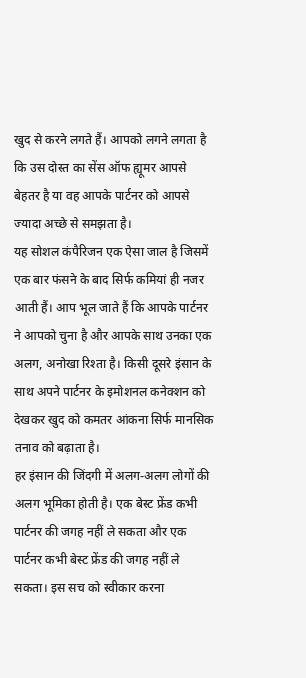खुद से करने लगते हैं। आपको लगने लगता है कि उस दोस्त का सेंस ऑफ ह्यूमर आपसे बेहतर है या वह आपके पार्टनर को आपसे ज्यादा अच्छे से समझता है।
यह सोशल कंपैरिजन एक ऐसा जाल है जिसमें एक बार फंसने के बाद सिर्फ कमियां ही नजर आती हैं। आप भूल जाते हैं कि आपके पार्टनर ने आपको चुना है और आपके साथ उनका एक अलग, अनोखा रिश्ता है। किसी दूसरे इंसान के साथ अपने पार्टनर के इमोशनल कनेक्शन को देखकर खुद को कमतर आंकना सिर्फ मानसिक तनाव को बढ़ाता है।
हर इंसान की जिंदगी में अलग-अलग लोगों की अलग भूमिका होती है। एक बेस्ट फ्रेंड कभी पार्टनर की जगह नहीं ले सकता और एक पार्टनर कभी बेस्ट फ्रेंड की जगह नहीं ले सकता। इस सच को स्वीकार करना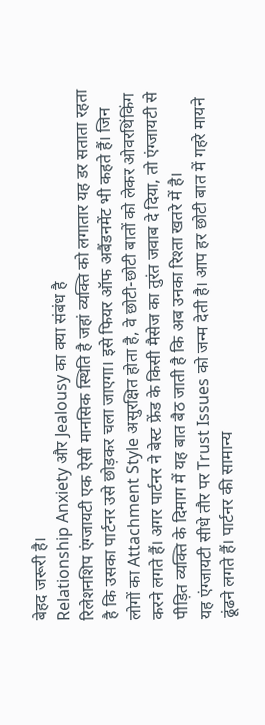बेहद जरूरी है।
Relationship Anxiety और Jealousy का क्या संबंध है
रिलेशनशिप एंग्जायटी एक ऐसी मानसिक स्थिति है जहां व्यक्ति को लगातार यह डर सताता रहता है कि उसका पार्टनर उसे छोड़कर चला जाएगा। इसे फियर ऑफ अबैंडनमेंट भी कहते हैं। जिन लोगों का Attachment Style असुरक्षित होता है, वे छोटी-छोटी बातों को लेकर ओवरथिंकिंग करने लगते हैं। अगर पार्टनर ने बेस्ट फ्रेंड के किसी मैसेज का तुरंत जवाब दे दिया, तो एंग्जायटी से पीड़ित व्यक्ति के दिमाग में यह बात बैठ जाती है कि अब उनका रिश्ता खतरे में है।
यह एंग्जायटी सीधे तौर पर Trust Issues को जन्म देती है। आप हर छोटी बात में गहरे मायने ढूंढने लगते हैं। पार्टनर की सामान्य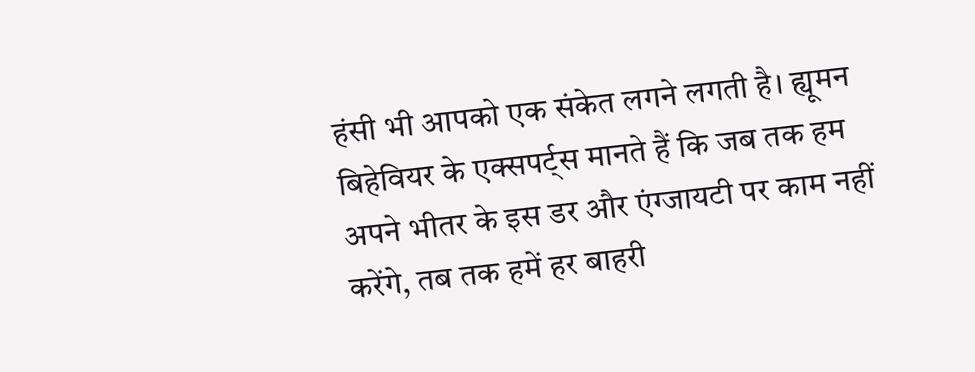हंसी भी आपको एक संकेत लगने लगती है। ह्यूमन बिहेवियर के एक्सपर्ट्स मानते हैं कि जब तक हम अपने भीतर के इस डर और एंग्जायटी पर काम नहीं करेंगे, तब तक हमें हर बाहरी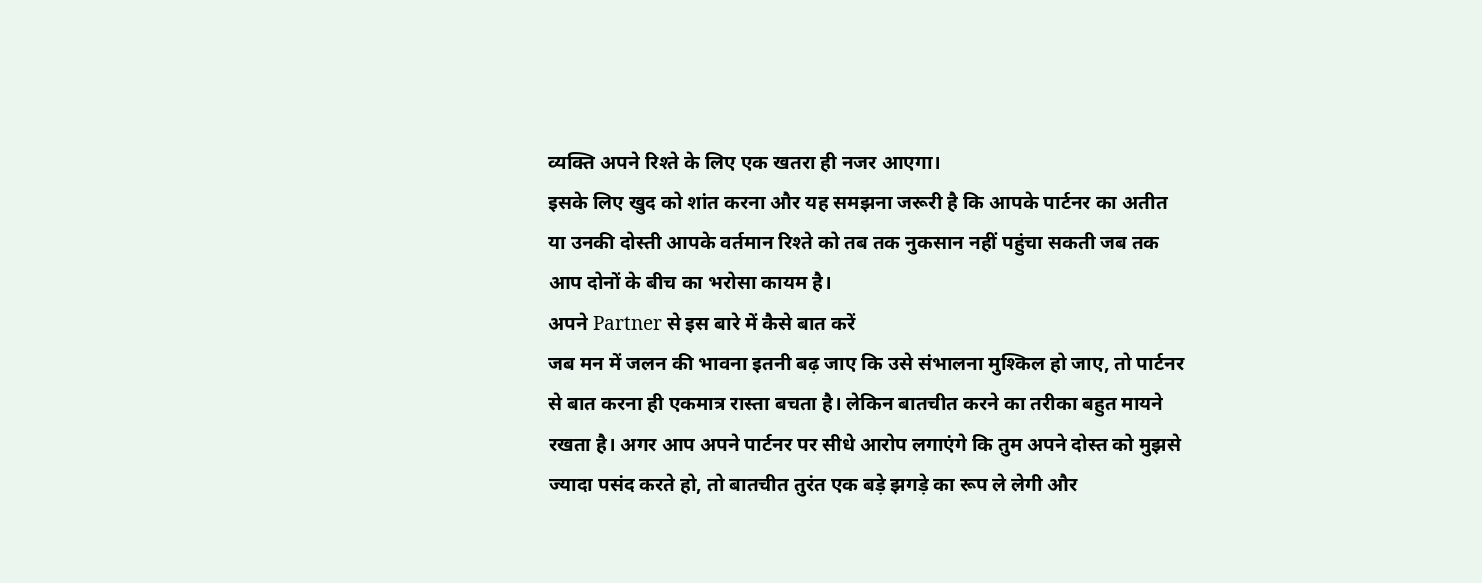व्यक्ति अपने रिश्ते के लिए एक खतरा ही नजर आएगा।
इसके लिए खुद को शांत करना और यह समझना जरूरी है कि आपके पार्टनर का अतीत या उनकी दोस्ती आपके वर्तमान रिश्ते को तब तक नुकसान नहीं पहुंचा सकती जब तक आप दोनों के बीच का भरोसा कायम है।
अपने Partner से इस बारे में कैसे बात करें
जब मन में जलन की भावना इतनी बढ़ जाए कि उसे संभालना मुश्किल हो जाए, तो पार्टनर से बात करना ही एकमात्र रास्ता बचता है। लेकिन बातचीत करने का तरीका बहुत मायने रखता है। अगर आप अपने पार्टनर पर सीधे आरोप लगाएंगे कि तुम अपने दोस्त को मुझसे ज्यादा पसंद करते हो, तो बातचीत तुरंत एक बड़े झगड़े का रूप ले लेगी और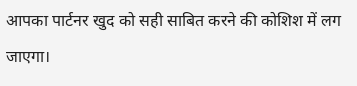आपका पार्टनर खुद को सही साबित करने की कोशिश में लग जाएगा।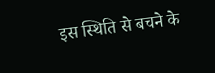इस स्थिति से बचने के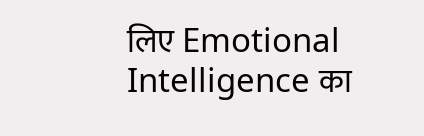लिए Emotional Intelligence का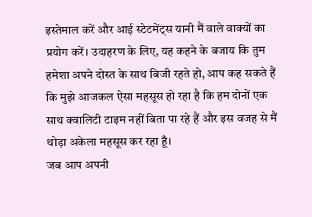इस्तेमाल करें और आई स्टेटमेंट्स यानी मैं वाले वाक्यों का प्रयोग करें। उदाहरण के लिए, यह कहने के बजाय कि तुम हमेशा अपने दोस्त के साथ बिजी रहते हो, आप कह सकते हैं कि मुझे आजकल ऐसा महसूस हो रहा है कि हम दोनों एक साथ क्वालिटी टाइम नहीं बिता पा रहे हैं और इस वजह से मैं थोड़ा अकेला महसूस कर रहा हूँ।
जब आप अपनी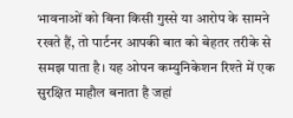भावनाओं को बिना किसी गुस्से या आरोप के सामने रखते हैं, तो पार्टनर आपकी बात को बेहतर तरीके से समझ पाता है। यह ओपन कम्युनिकेशन रिश्ते में एक सुरक्षित माहौल बनाता है जहां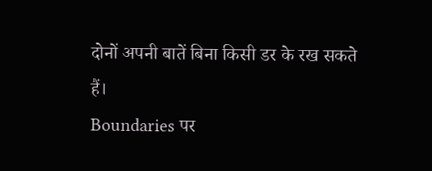दोनों अपनी बातें बिना किसी डर के रख सकते हैं।
Boundaries पर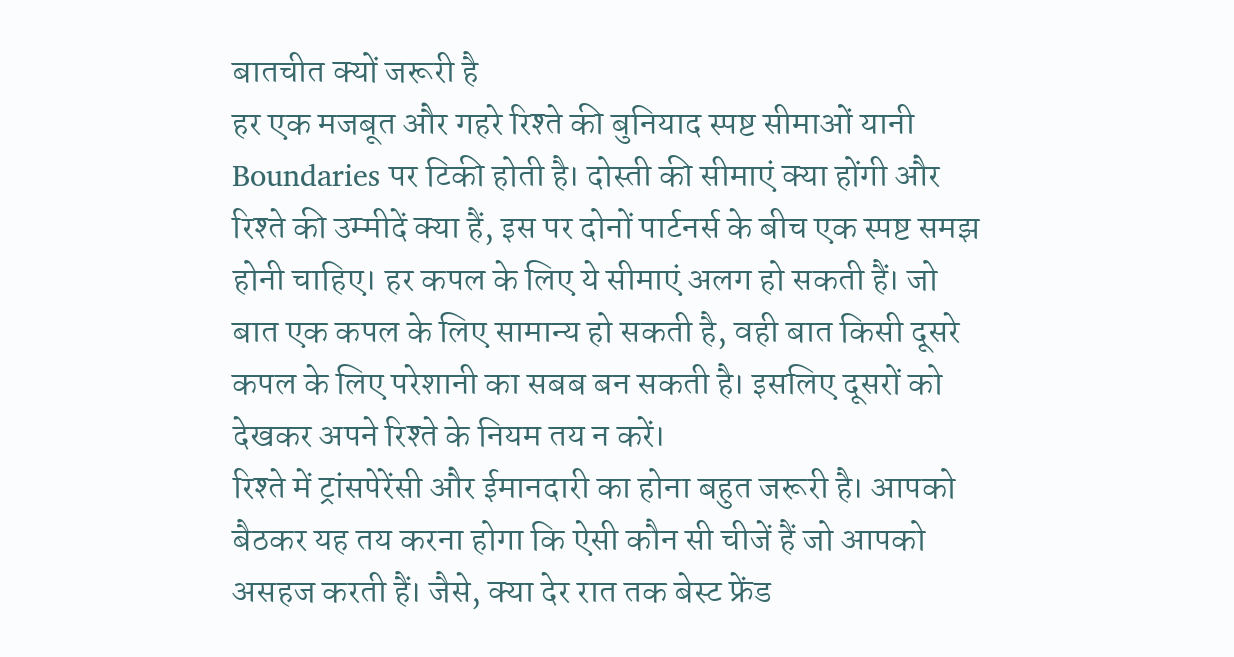बातचीत क्यों जरूरी है
हर एक मजबूत और गहरे रिश्ते की बुनियाद स्पष्ट सीमाओं यानी Boundaries पर टिकी होती है। दोस्ती की सीमाएं क्या होंगी और रिश्ते की उम्मीदें क्या हैं, इस पर दोनों पार्टनर्स के बीच एक स्पष्ट समझ होनी चाहिए। हर कपल के लिए ये सीमाएं अलग हो सकती हैं। जो बात एक कपल के लिए सामान्य हो सकती है, वही बात किसी दूसरे कपल के लिए परेशानी का सबब बन सकती है। इसलिए दूसरों को देखकर अपने रिश्ते के नियम तय न करें।
रिश्ते में ट्रांसपेरेंसी और ईमानदारी का होना बहुत जरूरी है। आपको बैठकर यह तय करना होगा कि ऐसी कौन सी चीजें हैं जो आपको असहज करती हैं। जैसे, क्या देर रात तक बेस्ट फ्रेंड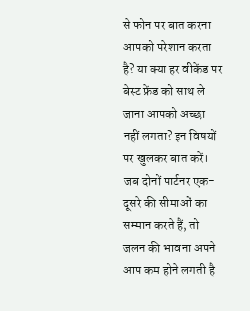से फोन पर बात करना आपको परेशान करता है? या क्या हर वीकेंड पर बेस्ट फ्रेंड को साथ ले जाना आपको अच्छा नहीं लगता? इन विषयों पर खुलकर बात करें। जब दोनों पार्टनर एक-दूसरे की सीमाओं का सम्मान करते हैं, तो जलन की भावना अपने आप कम होने लगती है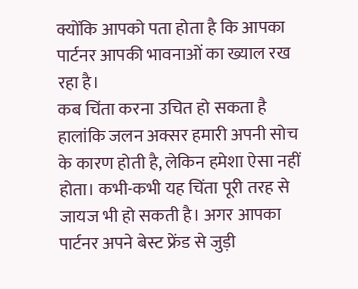क्योंकि आपको पता होता है कि आपका पार्टनर आपकी भावनाओं का ख्याल रख रहा है।
कब चिंता करना उचित हो सकता है
हालांकि जलन अक्सर हमारी अपनी सोच के कारण होती है, लेकिन हमेशा ऐसा नहीं होता। कभी-कभी यह चिंता पूरी तरह से जायज भी हो सकती है। अगर आपका पार्टनर अपने बेस्ट फ्रेंड से जुड़ी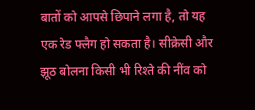बातों को आपसे छिपाने लगा है, तो यह एक रेड फ्लैग हो सकता है। सीक्रेसी और झूठ बोलना किसी भी रिश्ते की नींव को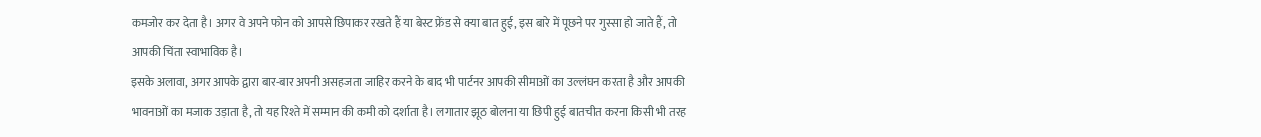कमजोर कर देता है। अगर वे अपने फोन को आपसे छिपाकर रखते हैं या बेस्ट फ्रेंड से क्या बात हुई, इस बारे में पूछने पर गुस्सा हो जाते हैं, तो आपकी चिंता स्वाभाविक है।
इसके अलावा, अगर आपके द्वारा बार-बार अपनी असहजता जाहिर करने के बाद भी पार्टनर आपकी सीमाओं का उल्लंघन करता है और आपकी भावनाओं का मजाक उड़ाता है, तो यह रिश्ते में सम्मान की कमी को दर्शाता है। लगातार झूठ बोलना या छिपी हुई बातचीत करना किसी भी तरह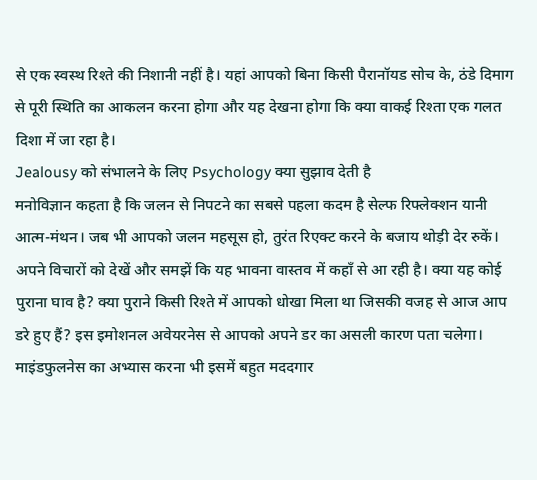से एक स्वस्थ रिश्ते की निशानी नहीं है। यहां आपको बिना किसी पैरानॉयड सोच के, ठंडे दिमाग से पूरी स्थिति का आकलन करना होगा और यह देखना होगा कि क्या वाकई रिश्ता एक गलत दिशा में जा रहा है।
Jealousy को संभालने के लिए Psychology क्या सुझाव देती है
मनोविज्ञान कहता है कि जलन से निपटने का सबसे पहला कदम है सेल्फ रिफ्लेक्शन यानी आत्म-मंथन। जब भी आपको जलन महसूस हो, तुरंत रिएक्ट करने के बजाय थोड़ी देर रुकें। अपने विचारों को देखें और समझें कि यह भावना वास्तव में कहाँ से आ रही है। क्या यह कोई पुराना घाव है? क्या पुराने किसी रिश्ते में आपको धोखा मिला था जिसकी वजह से आज आप डरे हुए हैं? इस इमोशनल अवेयरनेस से आपको अपने डर का असली कारण पता चलेगा।
माइंडफुलनेस का अभ्यास करना भी इसमें बहुत मददगार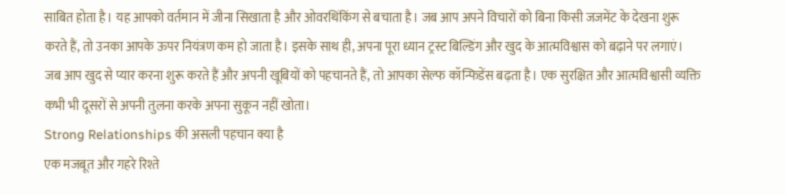साबित होता है। यह आपको वर्तमान में जीना सिखाता है और ओवरथिंकिंग से बचाता है। जब आप अपने विचारों को बिना किसी जजमेंट के देखना शुरू करते हैं, तो उनका आपके ऊपर नियंत्रण कम हो जाता है। इसके साथ ही, अपना पूरा ध्यान ट्रस्ट बिल्डिंग और खुद के आत्मविश्वास को बढ़ाने पर लगाएं। जब आप खुद से प्यार करना शुरू करते हैं और अपनी खूबियों को पहचानते हैं, तो आपका सेल्फ कॉन्फिडेंस बढ़ता है। एक सुरक्षित और आत्मविश्वासी व्यक्ति कभी भी दूसरों से अपनी तुलना करके अपना सुकून नहीं खोता।
Strong Relationships की असली पहचान क्या है
एक मजबूत और गहरे रिश्ते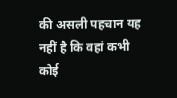की असली पहचान यह नहीं है कि वहां कभी कोई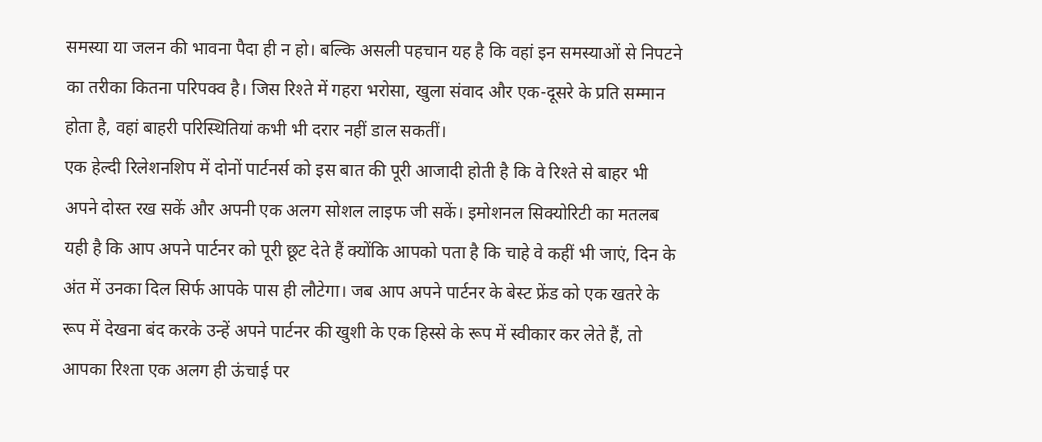समस्या या जलन की भावना पैदा ही न हो। बल्कि असली पहचान यह है कि वहां इन समस्याओं से निपटने का तरीका कितना परिपक्व है। जिस रिश्ते में गहरा भरोसा, खुला संवाद और एक-दूसरे के प्रति सम्मान होता है, वहां बाहरी परिस्थितियां कभी भी दरार नहीं डाल सकतीं।
एक हेल्दी रिलेशनशिप में दोनों पार्टनर्स को इस बात की पूरी आजादी होती है कि वे रिश्ते से बाहर भी अपने दोस्त रख सकें और अपनी एक अलग सोशल लाइफ जी सकें। इमोशनल सिक्योरिटी का मतलब यही है कि आप अपने पार्टनर को पूरी छूट देते हैं क्योंकि आपको पता है कि चाहे वे कहीं भी जाएं, दिन के अंत में उनका दिल सिर्फ आपके पास ही लौटेगा। जब आप अपने पार्टनर के बेस्ट फ्रेंड को एक खतरे के रूप में देखना बंद करके उन्हें अपने पार्टनर की खुशी के एक हिस्से के रूप में स्वीकार कर लेते हैं, तो आपका रिश्ता एक अलग ही ऊंचाई पर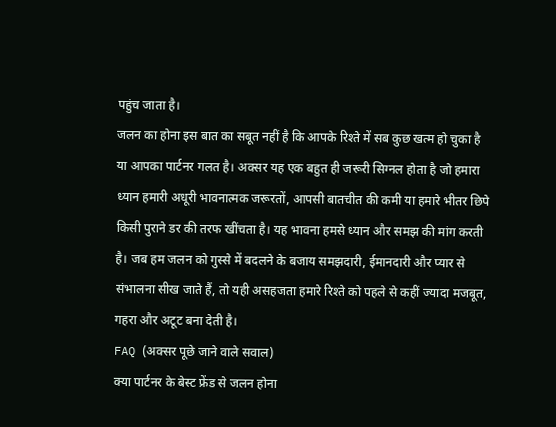पहुंच जाता है।
जलन का होना इस बात का सबूत नहीं है कि आपके रिश्ते में सब कुछ खत्म हो चुका है या आपका पार्टनर गलत है। अक्सर यह एक बहुत ही जरूरी सिग्नल होता है जो हमारा ध्यान हमारी अधूरी भावनात्मक जरूरतों, आपसी बातचीत की कमी या हमारे भीतर छिपे किसी पुराने डर की तरफ खींचता है। यह भावना हमसे ध्यान और समझ की मांग करती है। जब हम जलन को गुस्से में बदलने के बजाय समझदारी, ईमानदारी और प्यार से संभालना सीख जाते हैं, तो यही असहजता हमारे रिश्ते को पहले से कहीं ज्यादा मजबूत, गहरा और अटूट बना देती है।
FAQ (अक्सर पूछे जाने वाले सवाल)
क्या पार्टनर के बेस्ट फ्रेंड से जलन होना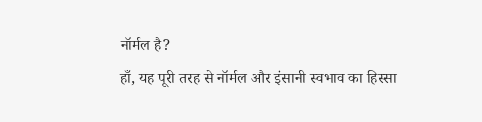नॉर्मल है?
हाँ, यह पूरी तरह से नॉर्मल और इंसानी स्वभाव का हिस्सा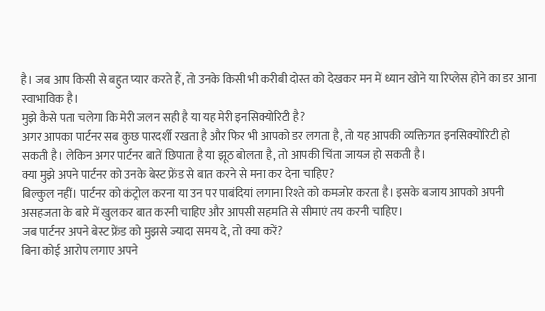है। जब आप किसी से बहुत प्यार करते हैं, तो उनके किसी भी करीबी दोस्त को देखकर मन में ध्यान खोने या रिप्लेस होने का डर आना स्वाभाविक है।
मुझे कैसे पता चलेगा कि मेरी जलन सही है या यह मेरी इनसिक्योरिटी है?
अगर आपका पार्टनर सब कुछ पारदर्शी रखता है और फिर भी आपको डर लगता है, तो यह आपकी व्यक्तिगत इनसिक्योरिटी हो सकती है। लेकिन अगर पार्टनर बातें छिपाता है या झूठ बोलता है, तो आपकी चिंता जायज हो सकती है।
क्या मुझे अपने पार्टनर को उनके बेस्ट फ्रेंड से बात करने से मना कर देना चाहिए?
बिल्कुल नहीं। पार्टनर को कंट्रोल करना या उन पर पाबंदियां लगाना रिश्ते को कमजोर करता है। इसके बजाय आपको अपनी असहजता के बारे में खुलकर बात करनी चाहिए और आपसी सहमति से सीमाएं तय करनी चाहिए।
जब पार्टनर अपने बेस्ट फ्रेंड को मुझसे ज्यादा समय दे, तो क्या करें?
बिना कोई आरोप लगाए अपने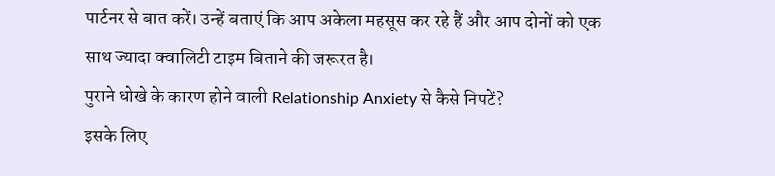पार्टनर से बात करें। उन्हें बताएं कि आप अकेला महसूस कर रहे हैं और आप दोनों को एक साथ ज्यादा क्वालिटी टाइम बिताने की जरूरत है।
पुराने धोखे के कारण होने वाली Relationship Anxiety से कैसे निपटें?
इसके लिए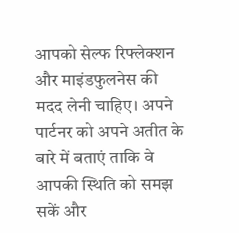आपको सेल्फ रिफ्लेक्शन और माइंडफुलनेस की मदद लेनी चाहिए। अपने पार्टनर को अपने अतीत के बारे में बताएं ताकि वे आपकी स्थिति को समझ सकें और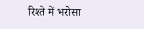रिश्ते में भरोसा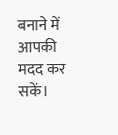बनाने में आपकी मदद कर सकें।